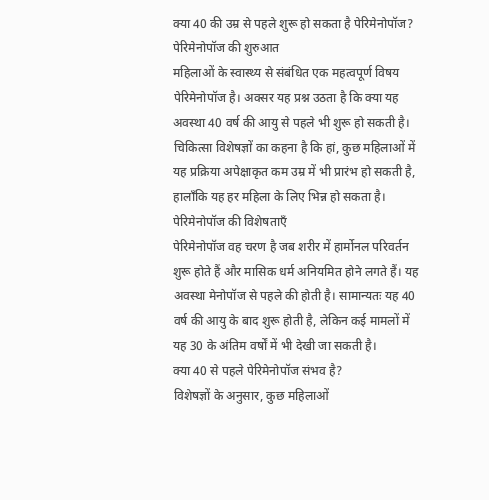क्या 40 की उम्र से पहले शुरू हो सकता है पेरिमेनोपॉज?
पेरिमेनोपॉज की शुरुआत
महिलाओं के स्वास्थ्य से संबंधित एक महत्वपूर्ण विषय पेरिमेनोपॉज है। अक्सर यह प्रश्न उठता है कि क्या यह अवस्था 40 वर्ष की आयु से पहले भी शुरू हो सकती है। चिकित्सा विशेषज्ञों का कहना है कि हां, कुछ महिलाओं में यह प्रक्रिया अपेक्षाकृत कम उम्र में भी प्रारंभ हो सकती है, हालाँकि यह हर महिला के लिए भिन्न हो सकता है।
पेरिमेनोपॉज की विशेषताएँ
पेरिमेनोपॉज वह चरण है जब शरीर में हार्मोनल परिवर्तन शुरू होते हैं और मासिक धर्म अनियमित होने लगते हैं। यह अवस्था मेनोपॉज से पहले की होती है। सामान्यतः यह 40 वर्ष की आयु के बाद शुरू होती है, लेकिन कई मामलों में यह 30 के अंतिम वर्षों में भी देखी जा सकती है।
क्या 40 से पहले पेरिमेनोपॉज संभव है?
विशेषज्ञों के अनुसार, कुछ महिलाओं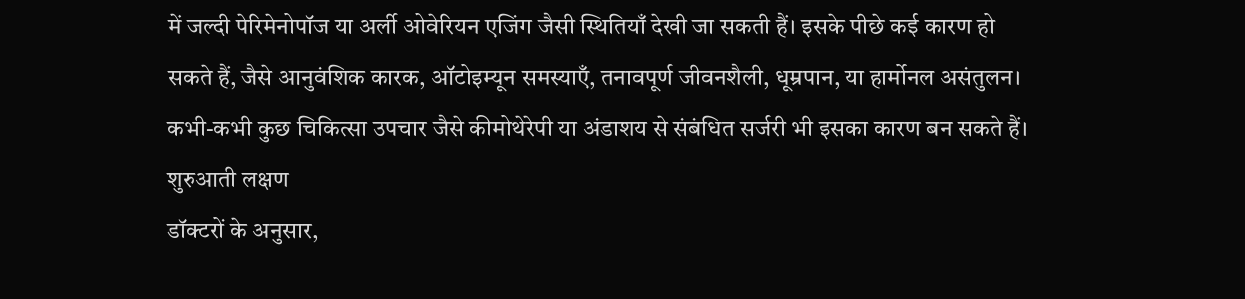में जल्दी पेरिमेनोपॉज या अर्ली ओवेरियन एजिंग जैसी स्थितियाँ देखी जा सकती हैं। इसके पीछे कई कारण हो सकते हैं, जैसे आनुवंशिक कारक, ऑटोइम्यून समस्याएँ, तनावपूर्ण जीवनशैली, धूम्रपान, या हार्मोनल असंतुलन। कभी-कभी कुछ चिकित्सा उपचार जैसे कीमोथेरेपी या अंडाशय से संबंधित सर्जरी भी इसका कारण बन सकते हैं।
शुरुआती लक्षण
डॉक्टरों के अनुसार,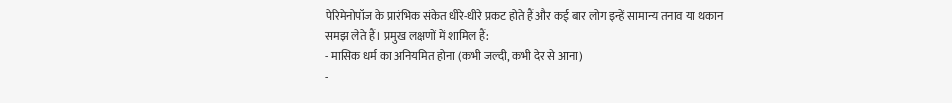पेरिमेनोपॉज के प्रारंभिक संकेत धीरे-धीरे प्रकट होते हैं और कई बार लोग इन्हें सामान्य तनाव या थकान समझ लेते हैं। प्रमुख लक्षणों में शामिल हैं:
- मासिक धर्म का अनियमित होना (कभी जल्दी, कभी देर से आना)
-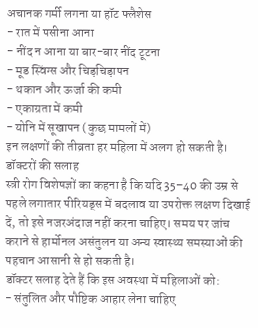अचानक गर्मी लगना या हॉट फ्लैशेस
- रात में पसीना आना
- नींद न आना या बार-बार नींद टूटना
- मूड स्विंग्स और चिड़चिड़ापन
- थकान और ऊर्जा की कमी
- एकाग्रता में कमी
- योनि में सूखापन (कुछ मामलों में)
इन लक्षणों की तीव्रता हर महिला में अलग हो सकती है।
डॉक्टरों की सलाह
स्त्री रोग विशेषज्ञों का कहना है कि यदि 35–40 की उम्र से पहले लगातार पीरियड्स में बदलाव या उपरोक्त लक्षण दिखाई दें, तो इसे नजरअंदाज नहीं करना चाहिए। समय पर जांच कराने से हार्मोनल असंतुलन या अन्य स्वास्थ्य समस्याओं की पहचान आसानी से हो सकती है।
डॉक्टर सलाह देते हैं कि इस अवस्था में महिलाओं को:
- संतुलित और पौष्टिक आहार लेना चाहिए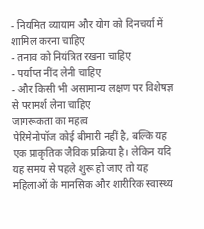- नियमित व्यायाम और योग को दिनचर्या में शामिल करना चाहिए
- तनाव को नियंत्रित रखना चाहिए
- पर्याप्त नींद लेनी चाहिए
- और किसी भी असामान्य लक्षण पर विशेषज्ञ से परामर्श लेना चाहिए
जागरूकता का महत्व
पेरिमेनोपॉज कोई बीमारी नहीं है, बल्कि यह एक प्राकृतिक जैविक प्रक्रिया है। लेकिन यदि यह समय से पहले शुरू हो जाए तो यह महिलाओं के मानसिक और शारीरिक स्वास्थ्य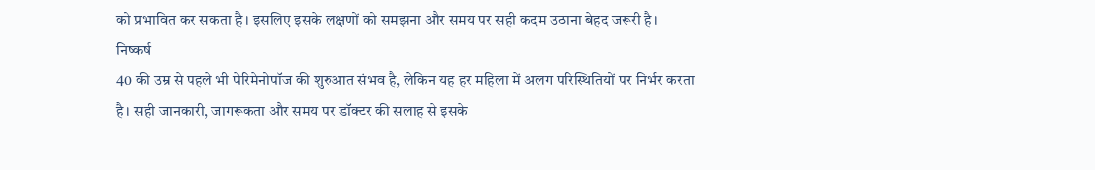को प्रभावित कर सकता है। इसलिए इसके लक्षणों को समझना और समय पर सही कदम उठाना बेहद जरूरी है।
निष्कर्ष
40 की उम्र से पहले भी पेरिमेनोपॉज की शुरुआत संभव है, लेकिन यह हर महिला में अलग परिस्थितियों पर निर्भर करता है। सही जानकारी, जागरूकता और समय पर डॉक्टर की सलाह से इसके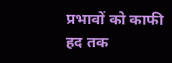प्रभावों को काफी हद तक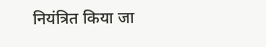नियंत्रित किया जा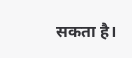सकता है।